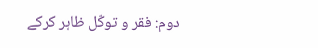دوم: فقر و توکّل ظاہر کرکے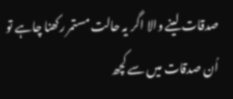صدقات لینے والا اگر یہ حالت مستمر رکھنا چاہے تو اُن صدقات میں سے کچھ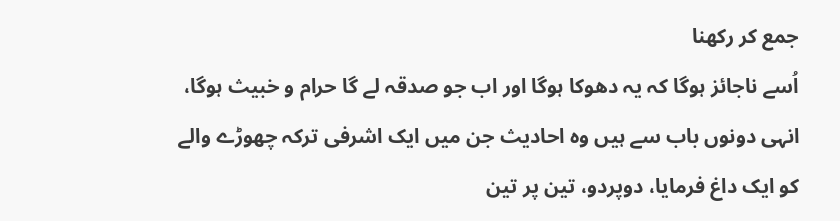جمع کر رکھنا
اُسے ناجائز ہوگا کہ یہ دھوکا ہوگا اور اب جو صدقہ لے گا حرام و خبیث ہوگا، انہی دونوں باب سے ہیں وہ احادیث جن میں ایک اشرفی ترکہ چھوڑے والے کو ایک داغ فرمایا، دوپردو، تین پر تین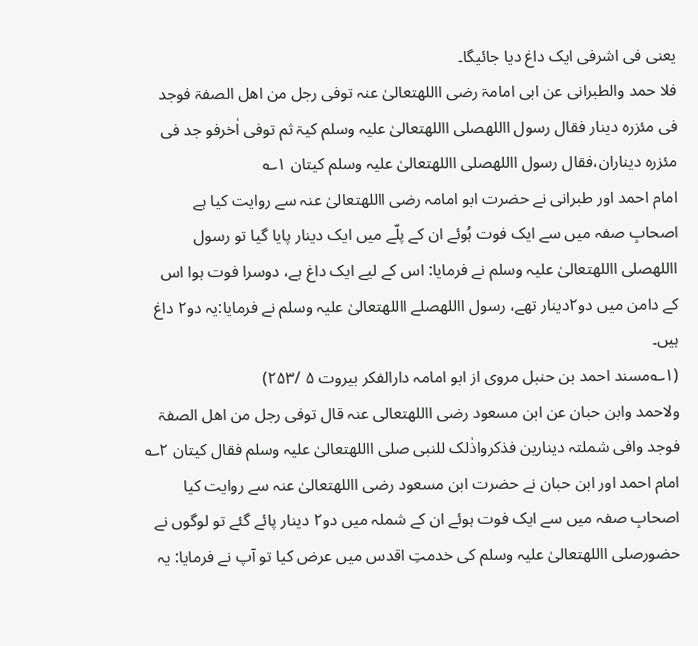یعنی فی اشرفی ایک داغ دیا جائیگا۔
فلا حمد والطبرانی عن ابی امامۃ رضی االلهتعالیٰ عنہ توفی رجل من اھل الصفۃ فوجد فی مئزرہ دینار فقال رسول االلهصلی االلهتعالیٰ علیہ وسلم کیۃ ثم توفی اٰخرفو جد فی مئزرہ دیناران،فقال رسول االلهصلی االلهتعالیٰ علیہ وسلم کیتان ۱؎
امام احمد اور طبرانی نے حضرت ابو امامہ رضی االلهتعالیٰ عنہ سے روایت کیا ہے اصحابِ صفہ میں سے ایک فوت ہُوئے ان کے پلّے میں ایک دینار پایا گیا تو رسول االلهصلی االلهتعالیٰ علیہ وسلم نے فرمایا: اس کے لیے ایک داغ ہے، دوسرا فوت ہوا اس کے دامن میں دو۲دینار تھے، رسول االلهصلے االلهتعالیٰ علیہ وسلم نے فرمایا:یہ دو۲ داغ ہیں۔
(۱؎مسند احمد بن حنبل مروی از ابو امامہ دارالفکر بیروت ۵ /۲۵۳)
ولاحمد وابن حبان عن ابن مسعود رضی االلهتعالی عنہ قال توفی رجل من اھل الصفۃ فوجد وافی شملتہ دینارین فذکرواذٰلک للنبی صلی االلهتعالیٰ علیہ وسلم فقال کیتان ۲؎
امام احمد اور ابن حبان نے حضرت ابن مسعود رضی االلهتعالیٰ عنہ سے روایت کیا اصحابِ صفہ میں سے ایک فوت ہوئے ان کے شملہ میں دو۲ دینار پائے گئے تو لوگوں نے حضورصلی االلهتعالیٰ علیہ وسلم کی خدمتِ اقدس میں عرض کیا تو آپ نے فرمایا: یہ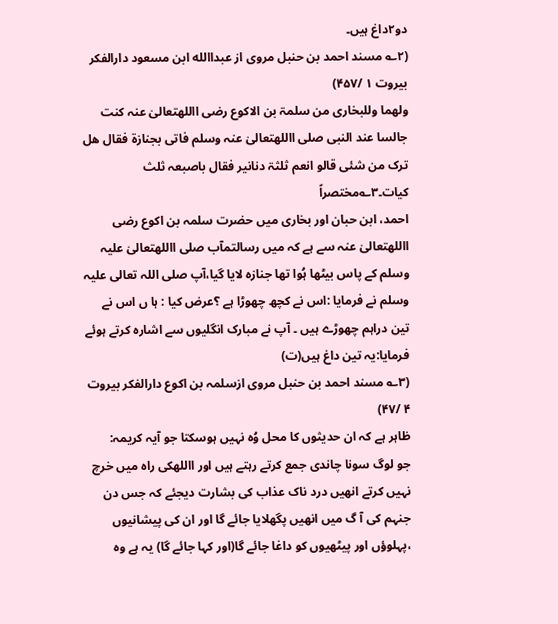دو۲داغ ہیں۔
(۲؎ مسند احمد بن حنبل مروی از عبداالله ابن مسعود دارالفکر بیروت ۱ /۴۵۷)
ولھما وللبخاری من سلمۃ بن الاکوع رضی االلهتعالیٰ عنہ کنت جالسا عند النبی صلی االلهتعالیٰ عنہ وسلم فاتی بجنازۃ فقال ھل ترک من شئی قالو انعم ثلثۃ دنانیر فقال باصبعہ ثلث کیات۔۳؎مختصراً
احمد، ابن حبان اور بخاری میں حضرت سلمہ بن اکوع رضی االلهتعالیٰ عنہ سے ہے کہ میں رسالتمآب صلی االلهتعالیٰ علیہ وسلم کے پاس بیٹھا ہُوا تھا جنازہ لایا گیا،آپ صلی اللہ تعالی علیہ وسلم نے فرمایا :اس نے کچھ چھوڑا ہے ؟عرض کیا : ہا ں اس نے تین دراہم چھوڑے ہیں ۔ آپ نے مبارک انگلیوں سے اشارہ کرتے ہوئے فرمایا:یہ تین داغ ہیں(ت)
(۳؎ مسند احمد بن حنبل مروی ازسلمہ بن اکوع دارالفکر بیروت ۴ /۴۷)
ظاہر ہے کہ ان حدیثوں کا محل وُہ نہیں ہوسکتا جو آیہ کریمہ:
جو لوگ سونا چاندی جمع کرتے رہتے ہیں اور االلهکی راہ میں خرچ نہیں کرتے انھیں درد ناک عذاب کی بشارت دیجئے کہ جس دن جنہم کی آ گ میں انھیں پگھلایا جائے گا اور ان کی پیشانیوں ،پہلوؤں اور پیٹھیوں کو داغا جائے گا(اور کہا جائے گا) یہ ہے وہ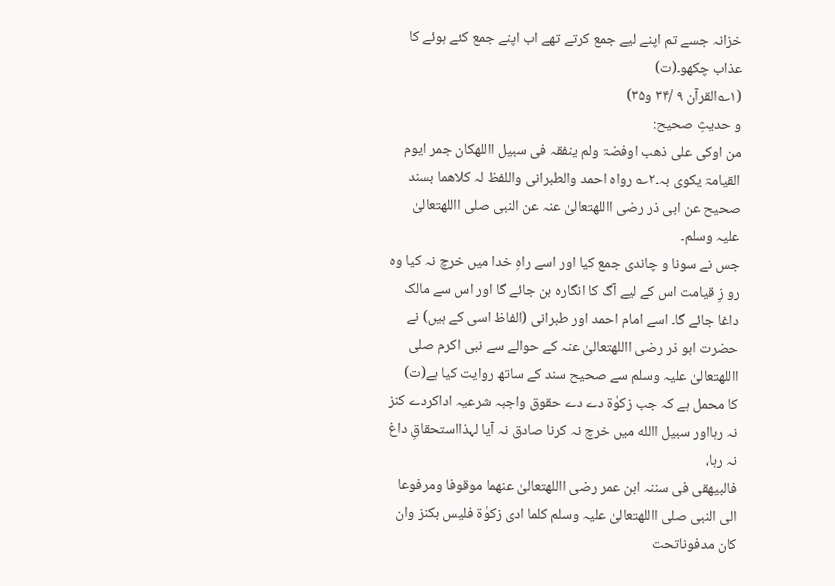خزانہ جسے تم اپنے لیے جمع کرتے تھے اب اپنے جمع کئے ہوئے کا عذاب چکھو۔(ت)
(۱؎القرآن ۹ /۳۴ و۳۵)
و حدیثِ صحیح:
من اوکی علی ذھب اوفضۃ ولم ینفقہ فی سبیل االلهکان جمر ایوم القیامۃ یکوی بہ۔۲؎ رواہ احمد والطبرانی واللفظ لہ کلاھما بسند صحیح عن ابی ذر رضی االلهتعالیٰ عنہ عن النبی صلی االلهتعالیٰ علیہ وسلم۔
جس نے سونا و چاندی جمع کیا اور اسے راہِ خدا میں خرچ نہ کیا وہ رو زِ قیامت اس کے لیے آگ کا انگارہ بن جائے گا اور اس سے مالک داغا جائے گا۔ اسے امام احمد اور طبرانی (الفاظ اسی کے ہیں) نے حضرت ابو ذر رضی االلهتعالیٰ عنہ کے حوالے سے نبی اکرم صلی االلهتعالیٰ علیہ وسلم سے صحیح سند کے ساتھ روایت کیا ہے(ت)
کا محمل ہے کہ جب زکوٰۃ دے دے حقوق واجبہ شرعیہ اداکردے کنز نہ رہااور سبیل االله میں خرچ نہ کرنا صادق نہ آیا لہذااستحقاقِ داغ نہ رہا،
فالبیھقی فی سننہ ابن عمر رضی االلهتعالیٰ عنھما موقوفا ومرفوعا الی النبی صلی االلهتعالیٰ علیہ وسلم کلما ادی زکوٰۃ فلیس بکنز وان کان مدفوناتحت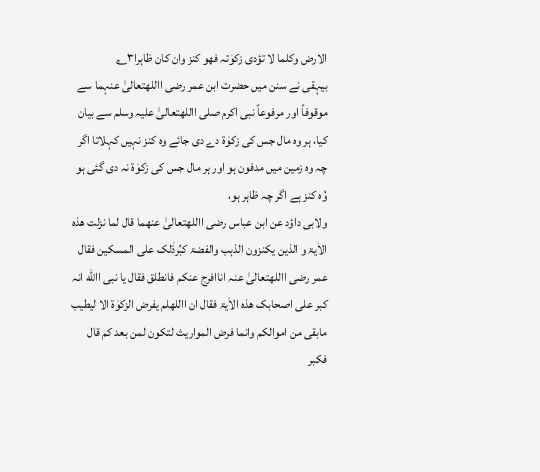الارض وکلما لا تؤدی زکوٰتہ فھو کنز وان کان ظاہرا۳؎
بیہقی نے سنن میں حضرت ابن عمر رضی االلهتعالیٰ عنہما سے موقوفاً اور مرفوعاً نبی اکرم صلی االلهتعالیٰ علیہ وسلم سے بیان کیا، ہر وہ مال جس کی زکوٰۃ دے دی جائے وہ کنز نہیں کہلاتا اگر چہ وہ زمین میں مدفون ہو اور ہر مال جس کی زکوٰۃ نہ دی گئی ہو وُہ کنز ہے اگر چہ ظاہر ہو،
ولابی داؤد عن ابن عباس رضی االلهتعالیٰ عنھما قال لما نزلت ھذہ الاٰیۃ و الذین یکنزون الذہب والفضۃ کبُرذٰلک علی المسکین فقال عمر رضی االلهتعالیٰ عنہ اناافرج عنکم فانطلق فقال یا نبی االله انہ کبر علی اصحابک ھذہ الاٰیۃ فقال ان االلهلم یفرض الزکوٰۃ الا لیطیب مابقی من اموالکم وانما فرض المواریث لتکون لمن بعد کم قال فکبر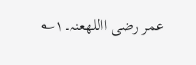عمر رضی االلهعنہ۔۱؎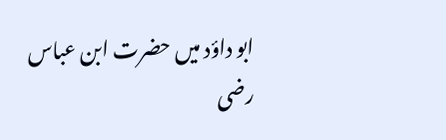ابو داؤد میں حضرت ابن عباس رضی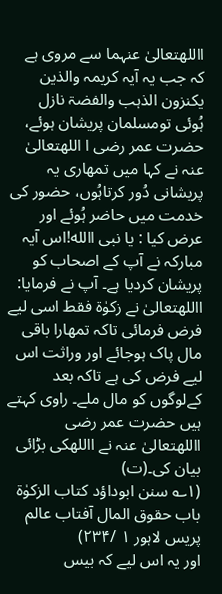االلهتعالیٰ عنہما سے مروی ہے کہ جب یہ آیہ کریمہ والذین یکنزون الذہب والفضۃ نازل ہُوئی تومسلمان پریشان ہوئے، حضرت عمر رضی ا اللهتعالیٰ عنہ نے کہا میں تمھاری یہ پریشانی دُور کرتاہُوں، حضور کی خدمت میں حاضر ہُوئے اور عرض کیا : یا نبی االله!اس آیہ مبارکہ نے آپ کے اصحاب کو پریشان کردیا ہے۔ آپ نے فرمایا: االلهتعالیٰ نے زکوٰۃ فقط اسی لیے فرض فرمائی تاکہ تمھارا باقی مال پاک ہوجائے اور وراثت اس لیے فرض کی ہے تاکہ بعد کےلوگوں کو مال ملے۔ راوی کہتے ہیں حضرت عمر رضی االلهتعالیٰ عنہ نے االلهکی بڑائی بیان کی۔(ت)
(۱؎ سنن ابوداؤد کتاب الزکوٰۃ باب حقوق المال آفتاب عالم پریس لاہور ۱ /۲۳۴)
اور یہ اس لیے کہ بیس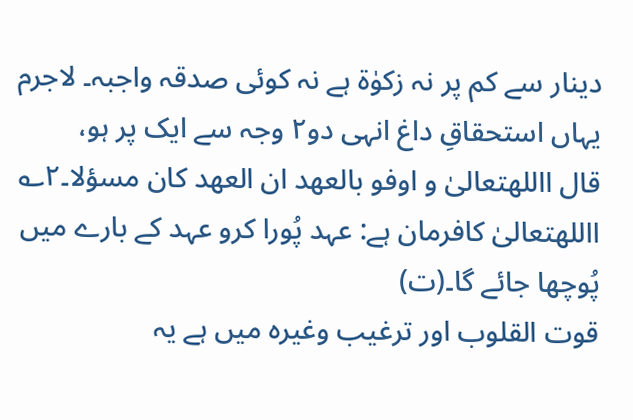دینار سے کم پر نہ زکوٰۃ ہے نہ کوئی صدقہ واجبہ۔ لاجرم یہاں استحقاقِ داغ انہی دو۲ وجہ سے ایک پر ہو،
قال االلهتعالیٰ و اوفو بالعھد ان العھد کان مسؤلا۔۲؎
االلهتعالیٰ کافرمان ہے: عہد پُورا کرو عہد کے بارے میں پُوچھا جائے گا۔(ت)
قوت القلوب اور ترغیب وغیرہ میں ہے یہ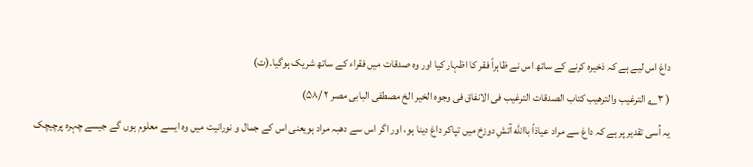داغ اس لیے ہے کہ ذخیرہ کرنے کے ساتھ اس نے ظاہراً فقر کا اظہار کیا اور وہ صدقات میں فقراء کے ساتھ شریک ہوگیا۔(ت)
( ۳؎ الترغیب والترھیب کتاب الصدقات الترغیب فی الانفاق فی وجوہ الخیر الخ مصطفی البابی مصر ۲ /۵۸)
یہ اُسی تقدیر پر ہے کہ داغ سے مراد عیاذاً باالله آتشِ دوزخ میں تپاکر داغ دینا ہو، اور اگر اس سے دھبہ مراد ہویعنی اس کے جمال و نورانیت میں وہ ایسے معلوم ہوں گے جیسے چہرہ پرچیچک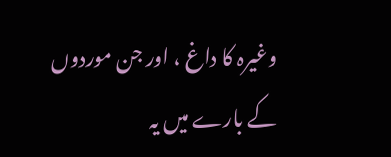وغیرہ کا داغ ، اور جن موردوں کے بارے میں یہ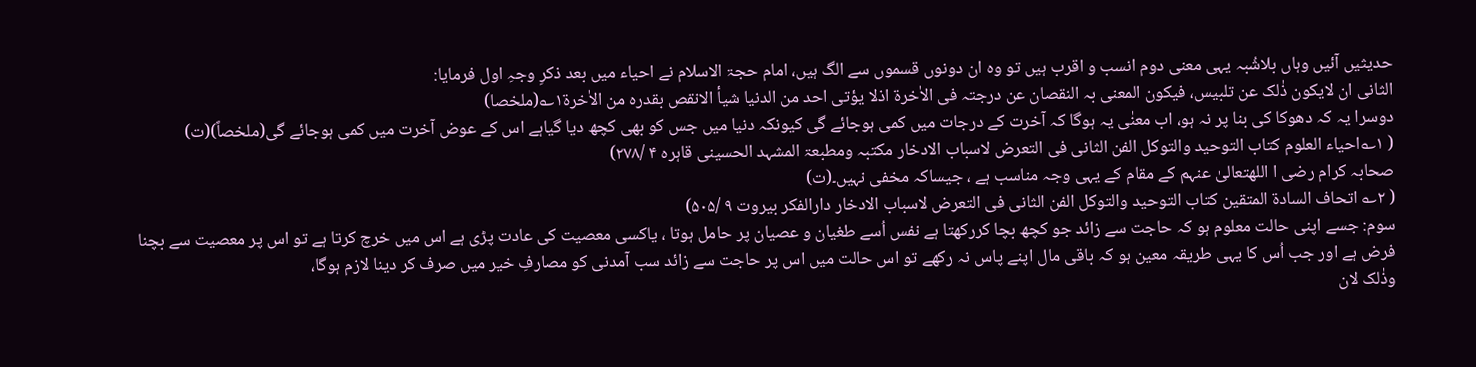حدیثیں آئیں وہاں بلاشُبہ یہی معنی دوم انسب و اقرب ہیں تو وہ ان دونوں قسموں سے الگ ہیں، امام حجۃ الاسلام نے احیاء میں بعد ذکرِ وجہِ اول فرمایا:
الثانی ان لایکون ذٰلک عن تلبیس، فیکون المعنی بہ النقصان عن درجتہ فی الاٰخرۃ اذلا یؤتی احد من الدنیا شیأ الانقص بقدرہ من الاٰخرۃ۱؎(ملخصا)
دوسرا یہ کہ دھوکا کی بنا پر نہ ہو، اب معنٰی یہ ہوگا کہ آخرت کے درجات میں کمی ہوجائے گی کیونکہ دنیا میں جس کو بھی کچھ دیا گیاہے اس کے عوض آخرت میں کمی ہوجائے گی(ملخصاً)(ت)
( ۱؎احیاء العلوم کتاب التوحید والتوکل الفن الثانی فی التعرض لاسباب الادخار مکتبہ ومطبعۃ المشہد الحسینی قاہرہ ۴ /۲۷۸)
صحابہ کرام رضی ا اللهتعالیٰ عنہم کے مقام کے یہی وجہ مناسب ہے ، جیساکہ مخفی نہیں۔(ت)
( ۲؎ اتحاف السادۃ المتقین کتاب التوحید والتوکل الفن الثانی فی التعرض لاسباب الادخار دارالفکر بیروت ۹ /۵۰۵)
سوم: جسے اپنی حالت معلوم ہو کہ حاجت سے زائد جو کچھ بچا کررکھتا ہے نفس اُسے طغیان و عصیان پر حامل ہوتا ، یاکسی معصیت کی عادت پڑی ہے اس میں خرچ کرتا ہے تو اس پر معصیت سے بچنا فرض ہے اور جب اُس کا یہی طریقہ معین ہو کہ باقی مال اپنے پاس نہ رکھے تو اس حالت میں اس پر حاجت سے زائد سب آمدنی کو مصارفِ خیر میں صرف کر دینا لازم ہوگا،
وذٰلک لان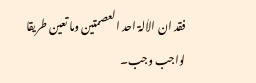فقد ان الاٰلۃ احد العصمتین وما تعین طریقا لواجب وجب۔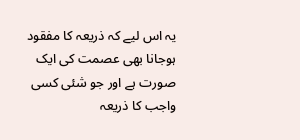یہ اس لیے کہ ذریعہ کا مفقود ہوجانا بھی عصمت کی ایک صورت ہے اور جو شئی کسی واجب کا ذریعہ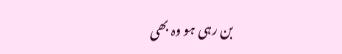بن رہی ہو وہ بھی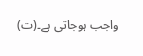واجب ہوجاتی ہے۔(ت)